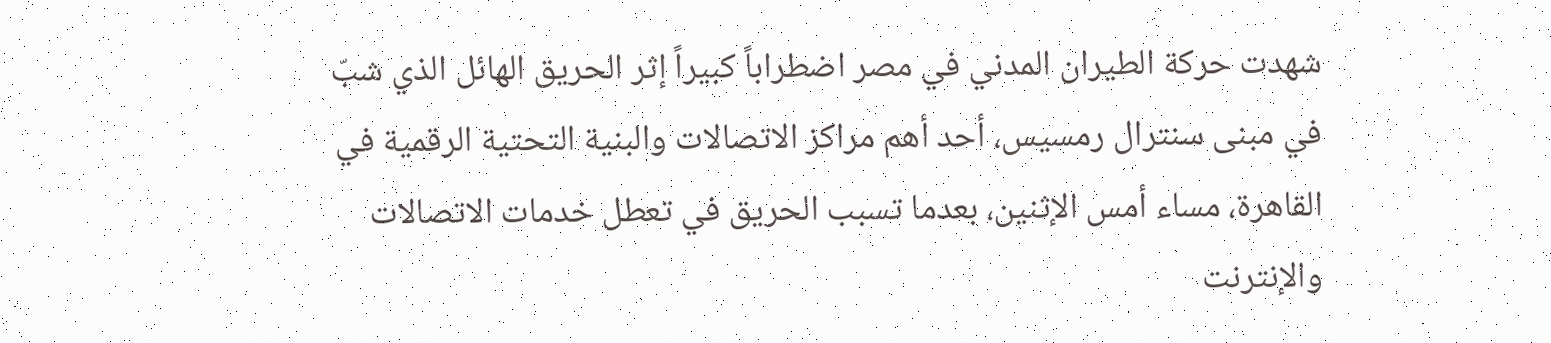شهدت حركة الطيران المدني في مصر اضطراباً كبيراً إثر الحريق الهائل الذي شبّ في مبنى سنترال رمسيس، أحد أهم مراكز الاتصالات والبنية التحتية الرقمية في القاهرة، مساء أمس الإثنين، بعدما تسبب الحريق في تعطل خدمات الاتصالات والإنترنت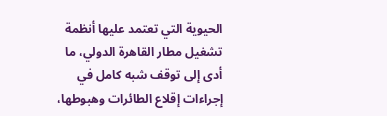الحيوية التي تعتمد عليها أنظمة تشغيل مطار القاهرة الدولي، ما أدى إلى توقف شبه كامل في إجراءات إقلاع الطائرات وهبوطها،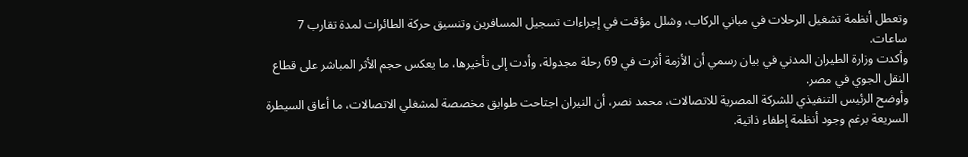وتعطل أنظمة تشغيل الرحلات في مباني الركاب، وشلل مؤقت في إجراءات تسجيل المسافرين وتنسيق حركة الطائرات لمدة تقارب 7 ساعات.
وأكدت وزارة الطيران المدني في بيان رسمي أن الأزمة أثرت في 69 رحلة مجدولة، وأدت إلى تأخيرها، ما يعكس حجم الأثر المباشر على قطاع النقل الجوي في مصر.
وأوضح الرئيس التنفيذي للشركة المصرية للاتصالات، محمد نصر، أن النيران اجتاحت طوابق مخصصة لمشغلي الاتصالات، ما أعاق السيطرة السريعة برغم وجود أنظمة إطفاء ذاتية.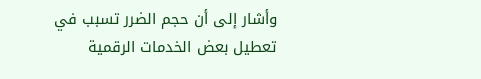وأشار إلى أن حجم الضرر تسبب في تعطيل بعض الخدمات الرقمية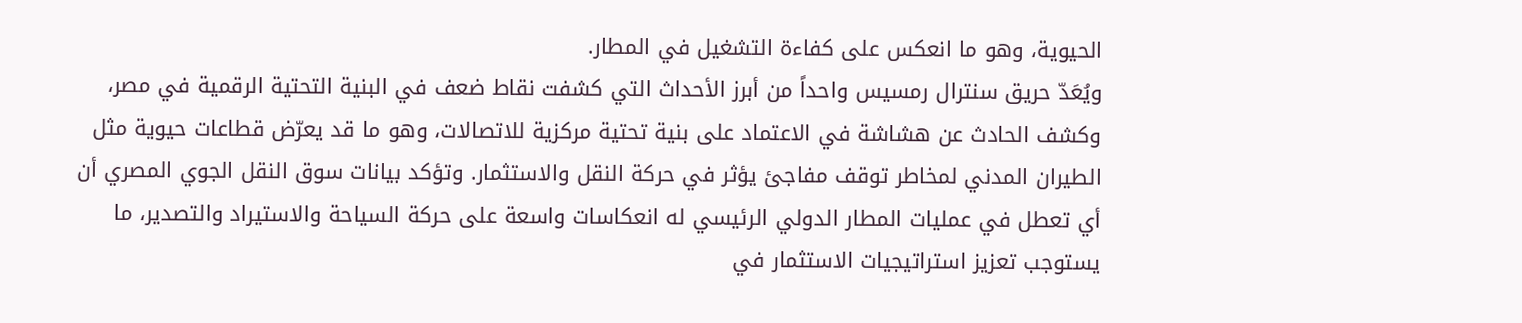الحيوية، وهو ما انعكس على كفاءة التشغيل في المطار.
ويُعَدّ حريق سنترال رمسيس واحداً من أبرز الأحداث التي كشفت نقاط ضعف في البنية التحتية الرقمية في مصر، وكشف الحادث عن هشاشة في الاعتماد على بنية تحتية مركزية للاتصالات، وهو ما قد يعرّض قطاعات حيوية مثل الطيران المدني لمخاطر توقف مفاجئ يؤثر في حركة النقل والاستثمار. وتؤكد بيانات سوق النقل الجوي المصري أن أي تعطل في عمليات المطار الدولي الرئيسي له انعكاسات واسعة على حركة السياحة والاستيراد والتصدير، ما يستوجب تعزيز استراتيجيات الاستثمار في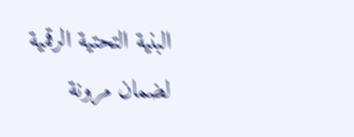البنية التحتية الرقمية لضمان مرونة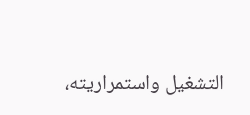التشغيل واستمراريته،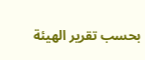بحسب تقرير الهيئة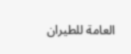العامة للطيران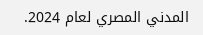المدني المصري لعام 2024.